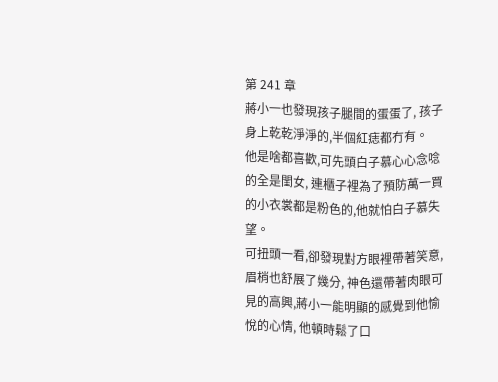第 241 章
蔣小一也發現孩子腿間的蛋蛋了, 孩子身上乾乾淨淨的,半個紅痣都冇有。
他是啥都喜歡,可先頭白子慕心心念唸的全是閨女, 連櫃子裡為了預防萬一買的小衣裳都是粉色的,他就怕白子慕失望。
可扭頭一看,卻發現對方眼裡帶著笑意, 眉梢也舒展了幾分, 神色還帶著肉眼可見的高興,蔣小一能明顯的感覺到他愉悅的心情, 他頓時鬆了口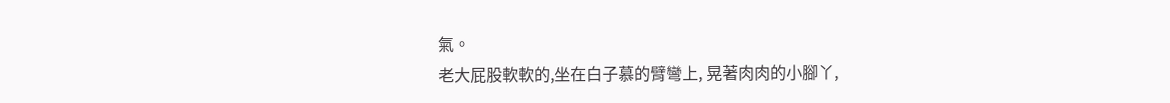氣。
老大屁股軟軟的,坐在白子慕的臂彎上, 晃著肉肉的小腳丫,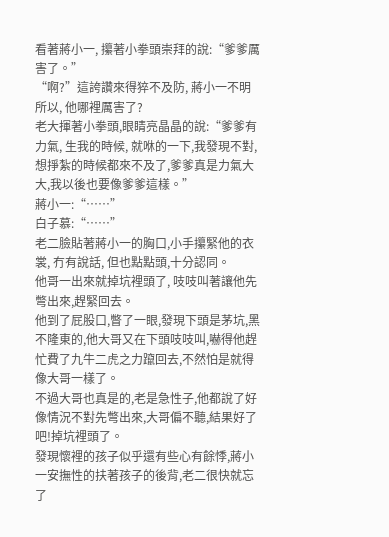看著蔣小一, 攥著小拳頭崇拜的說:“爹爹厲害了。”
“啊?”這誇讚來得猝不及防, 蔣小一不明所以, 他哪裡厲害了?
老大揮著小拳頭,眼睛亮晶晶的說:“爹爹有力氣, 生我的時候, 就咻的一下,我發現不對,想掙紮的時候都來不及了,爹爹真是力氣大大,我以後也要像爹爹這樣。”
蔣小一:“……”
白子慕:“……”
老二臉貼著蔣小一的胸口,小手攥緊他的衣裳, 冇有說話, 但也點點頭,十分認同。
他哥一出來就掉坑裡頭了, 吱吱叫著讓他先彆出來,趕緊回去。
他到了屁股口,瞥了一眼,發現下頭是茅坑,黑不隆東的,他大哥又在下頭吱吱叫,嚇得他趕忙費了九牛二虎之力躥回去,不然怕是就得像大哥一樣了。
不過大哥也真是的,老是急性子,他都說了好像情況不對先彆出來,大哥偏不聽,結果好了吧!掉坑裡頭了。
發現懷裡的孩子似乎還有些心有餘悸,蔣小一安撫性的扶著孩子的後背,老二很快就忘了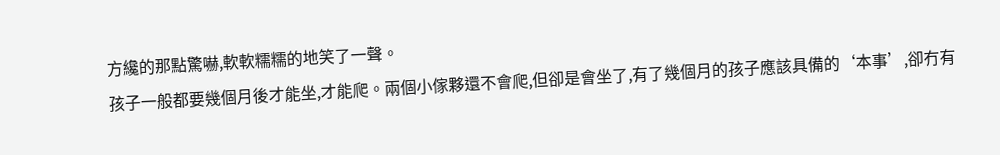方纔的那點驚嚇,軟軟糯糯的地笑了一聲。
孩子一般都要幾個月後才能坐,才能爬。兩個小傢夥還不會爬,但卻是會坐了,有了幾個月的孩子應該具備的‘本事’,卻冇有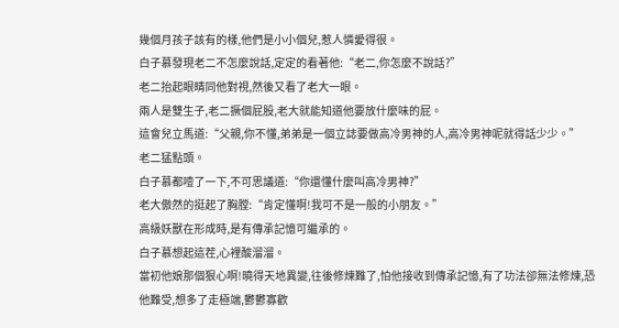幾個月孩子該有的樣,他們是小小個兒,惹人憐愛得很。
白子慕發現老二不怎麼說話,定定的看著他:“老二,你怎麼不說話?”
老二抬起眼睛同他對視,然後又看了老大一眼。
兩人是雙生子,老二撅個屁股,老大就能知道他要放什麼味的屁。
這會兒立馬道:“父親,你不懂,弟弟是一個立誌要做高冷男神的人,高冷男神呢就得話少少。”
老二猛點頭。
白子慕都噎了一下,不可思議道:“你還懂什麼叫高冷男神?”
老大傲然的挺起了胸膛:“肯定懂啊!我可不是一般的小朋友。”
高級妖獸在形成時,是有傳承記憶可繼承的。
白子慕想起這茬,心裡酸溜溜。
當初他娘那個狠心啊!曉得天地異變,往後修煉難了,怕他接收到傳承記憶,有了功法卻無法修煉,恐他難受,想多了走極端,鬱鬱寡歡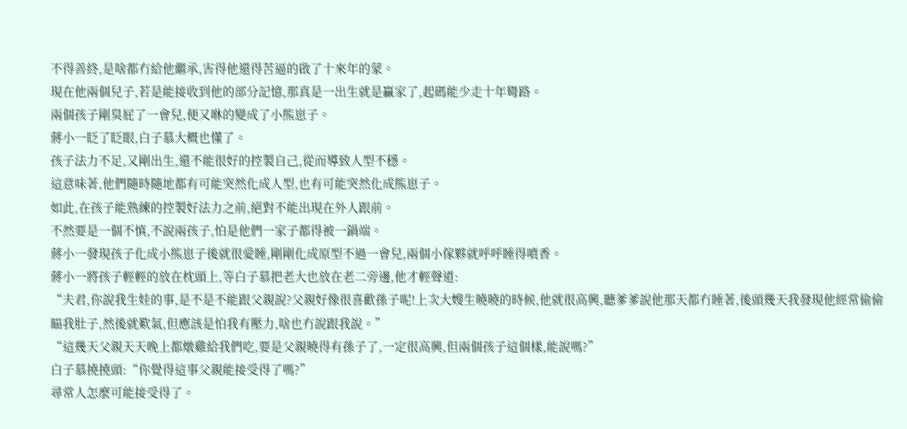不得善終,是啥都冇給他繼承,害得他還得苦逼的啟了十來年的蒙。
現在他兩個兒子,若是能接收到他的部分記憶,那真是一出生就是贏家了,起碼能少走十年彎路。
兩個孩子剛臭屁了一會兒,便又咻的變成了小熊崽子。
蔣小一眨了眨眼,白子慕大概也懂了。
孩子法力不足,又剛出生,還不能很好的控製自己,從而導致人型不穩。
這意味著,他們隨時隨地都有可能突然化成人型,也有可能突然化成熊崽子。
如此,在孩子能熟練的控製好法力之前,絕對不能出現在外人跟前。
不然要是一個不慎,不說兩孩子,怕是他們一家子都得被一鍋端。
蔣小一發現孩子化成小熊崽子後就很愛睡,剛剛化成原型不過一會兒,兩個小傢夥就呼呼睡得噴香。
蔣小一將孩子輕輕的放在枕頭上,等白子慕把老大也放在老二旁邊,他才輕聲道:
“夫君,你說我生娃的事,是不是不能跟父親說?父親好像很喜歡孫子呢!上次大嫂生曉曉的時候,他就很高興,聽爹爹說他那天都冇睡著,後頭幾天我發現他經常偷偷瞄我肚子,然後就歎氣,但應該是怕我有壓力,啥也冇說跟我說。”
“這幾天父親天天晚上都燉雞給我們吃,要是父親曉得有孫子了,一定很高興,但兩個孩子這個樣,能說嗎?”
白子慕撓撓頭:“你覺得這事父親能接受得了嗎?”
尋常人怎麼可能接受得了。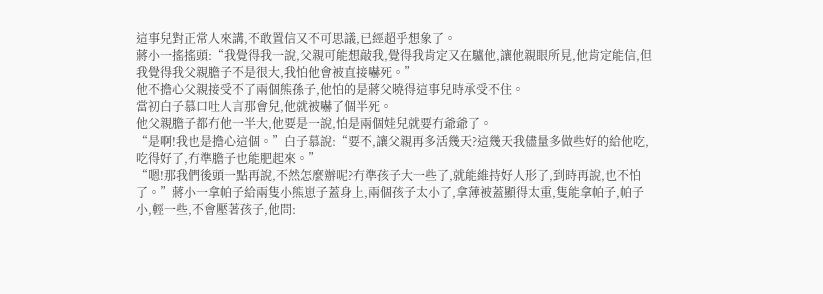這事兒對正常人來講,不敢置信又不可思議,已經超乎想象了。
蔣小一搖搖頭:“我覺得我一說,父親可能想敲我,覺得我肯定又在驢他,讓他親眼所見,他肯定能信,但我覺得我父親膽子不是很大,我怕他會被直接嚇死。”
他不擔心父親接受不了兩個熊孫子,他怕的是蔣父曉得這事兒時承受不住。
當初白子慕口吐人言那會兒,他就被嚇了個半死。
他父親膽子都冇他一半大,他要是一說,怕是兩個娃兒就要冇爺爺了。
“是啊!我也是擔心這個。”白子慕說:“要不,讓父親再多活幾天?這幾天我儘量多做些好的給他吃,吃得好了,冇準膽子也能肥起來。”
“嗯!那我們後頭一點再說,不然怎麼辦呢?冇準孩子大一些了,就能維持好人形了,到時再說,也不怕了。”蔣小一拿帕子給兩隻小熊崽子蓋身上,兩個孩子太小了,拿薄被蓋顯得太重,隻能拿帕子,帕子小,輕一些,不會壓著孩子,他問: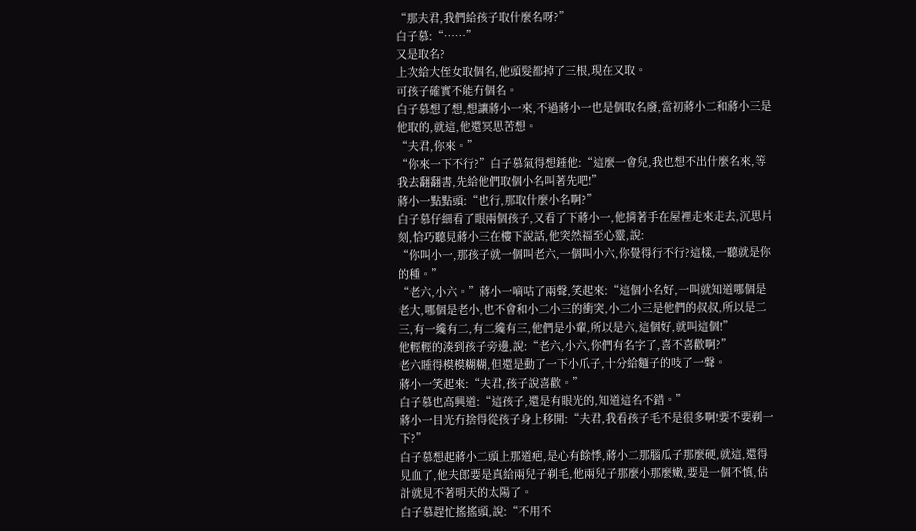“那夫君,我們給孩子取什麼名呀?”
白子慕:“……”
又是取名?
上次給大侄女取個名,他頭髮都掉了三根,現在又取。
可孩子確實不能冇個名。
白子慕想了想,想讓蔣小一來,不過蔣小一也是個取名廢,當初蔣小二和蔣小三是他取的,就這,他還冥思苦想。
“夫君,你來。”
“你來一下不行?”白子慕氣得想錘他:“這麼一會兒,我也想不出什麼名來,等我去翻翻書,先給他們取個小名叫著先吧!”
蔣小一點點頭:“也行,那取什麼小名啊?”
白子慕仔細看了眼兩個孩子,又看了下蔣小一,他揹著手在屋裡走來走去,沉思片刻,恰巧聽見蔣小三在樓下說話,他突然福至心靈,說:
“你叫小一,那孩子就一個叫老六,一個叫小六,你覺得行不行?這樣,一聽就是你的種。”
“老六,小六。”蔣小一嘀咕了兩聲,笑起來:“這個小名好,一叫就知道哪個是老大,哪個是老小,也不會和小二小三的衝突,小二小三是他們的叔叔,所以是二三,有一纔有二,有二纔有三,他們是小輩,所以是六,這個好,就叫這個!”
他輕輕的湊到孩子旁邊,說:“老六,小六,你們有名字了,喜不喜歡啊?”
老六睡得模模糊糊,但還是動了一下小爪子,十分給麵子的吱了一聲。
蔣小一笑起來:“夫君,孩子說喜歡。”
白子慕也高興道:“這孩子,還是有眼光的,知道這名不錯。”
蔣小一目光冇捨得從孩子身上移開:“夫君,我看孩子毛不是很多啊!要不要剃一下?”
白子慕想起蔣小二頭上那道疤,是心有餘悸,蔣小二那腦瓜子那麼硬,就這,還得見血了,他夫郎要是真給兩兒子剃毛,他兩兒子那麼小那麼嫩,要是一個不慎,估計就見不著明天的太陽了。
白子慕趕忙搖搖頭,說:“不用不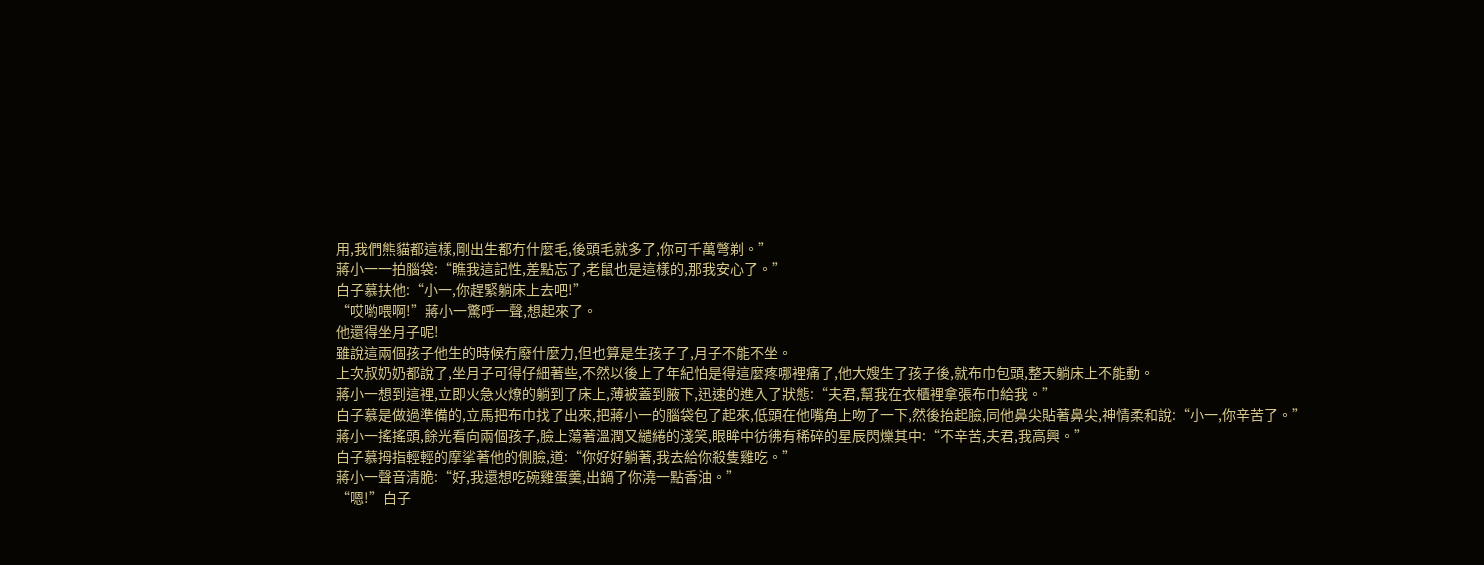用,我們熊貓都這樣,剛出生都冇什麼毛,後頭毛就多了,你可千萬彆剃。”
蔣小一一拍腦袋:“瞧我這記性,差點忘了,老鼠也是這樣的,那我安心了。”
白子慕扶他:“小一,你趕緊躺床上去吧!”
“哎喲喂啊!”蔣小一驚呼一聲,想起來了。
他還得坐月子呢!
雖說這兩個孩子他生的時候冇廢什麼力,但也算是生孩子了,月子不能不坐。
上次叔奶奶都說了,坐月子可得仔細著些,不然以後上了年紀怕是得這麼疼哪裡痛了,他大嫂生了孩子後,就布巾包頭,整天躺床上不能動。
蔣小一想到這裡,立即火急火燎的躺到了床上,薄被蓋到腋下,迅速的進入了狀態:“夫君,幫我在衣櫃裡拿張布巾給我。”
白子慕是做過準備的,立馬把布巾找了出來,把蔣小一的腦袋包了起來,低頭在他嘴角上吻了一下,然後抬起臉,同他鼻尖貼著鼻尖,神情柔和說:“小一,你辛苦了。”
蔣小一搖搖頭,餘光看向兩個孩子,臉上蕩著溫潤又繾綣的淺笑,眼眸中彷彿有稀碎的星辰閃爍其中:“不辛苦,夫君,我高興。”
白子慕拇指輕輕的摩挲著他的側臉,道:“你好好躺著,我去給你殺隻雞吃。”
蔣小一聲音清脆:“好,我還想吃碗雞蛋羹,出鍋了你澆一點香油。”
“嗯!”白子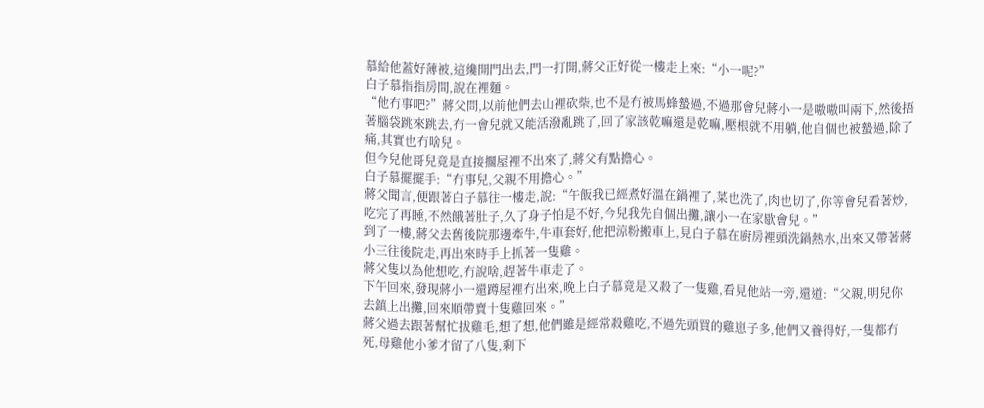慕給他蓋好薄被,這纔開門出去,門一打開,蔣父正好從一樓走上來:“小一呢?”
白子慕指指房間,說在裡麵。
“他冇事吧?”蔣父問,以前他們去山裡砍柴,也不是冇被馬蜂蟄過,不過那會兒蔣小一是嗷嗷叫兩下,然後捂著腦袋跳來跳去,冇一會兒就又能活潑亂跳了,回了家該乾嘛還是乾嘛,壓根就不用躺,他自個也被蟄過,除了痛,其實也冇啥兒。
但今兒他哥兒竟是直接擱屋裡不出來了,蔣父有點擔心。
白子慕擺擺手:“冇事兒,父親不用擔心。”
蔣父聞言,便跟著白子慕往一樓走,說:“午飯我已經煮好溫在鍋裡了,菜也洗了,肉也切了,你等會兒看著炒,吃完了再睡,不然餓著肚子,久了身子怕是不好,今兒我先自個出攤,讓小一在家歇會兒。”
到了一樓,蔣父去舊後院那邊牽牛,牛車套好,他把涼粉搬車上,見白子慕在廚房裡頭洗鍋熱水,出來又帶著蔣小三往後院走,再出來時手上抓著一隻雞。
蔣父隻以為他想吃,冇說啥,趕著牛車走了。
下午回來,發現蔣小一還蹲屋裡冇出來,晚上白子慕竟是又殺了一隻雞,看見他站一旁,還道:“父親,明兒你去鎮上出攤,回來順帶賣十隻雞回來。”
蔣父過去跟著幫忙拔雞毛,想了想,他們雖是經常殺雞吃,不過先頭買的雞崽子多,他們又養得好,一隻都冇死,母雞他小爹才留了八隻,剩下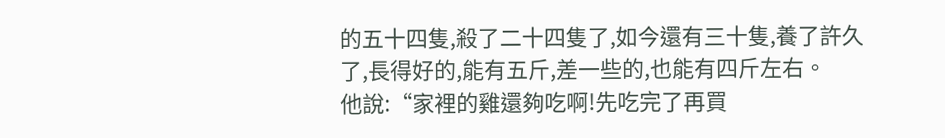的五十四隻,殺了二十四隻了,如今還有三十隻,養了許久了,長得好的,能有五斤,差一些的,也能有四斤左右。
他說:“家裡的雞還夠吃啊!先吃完了再買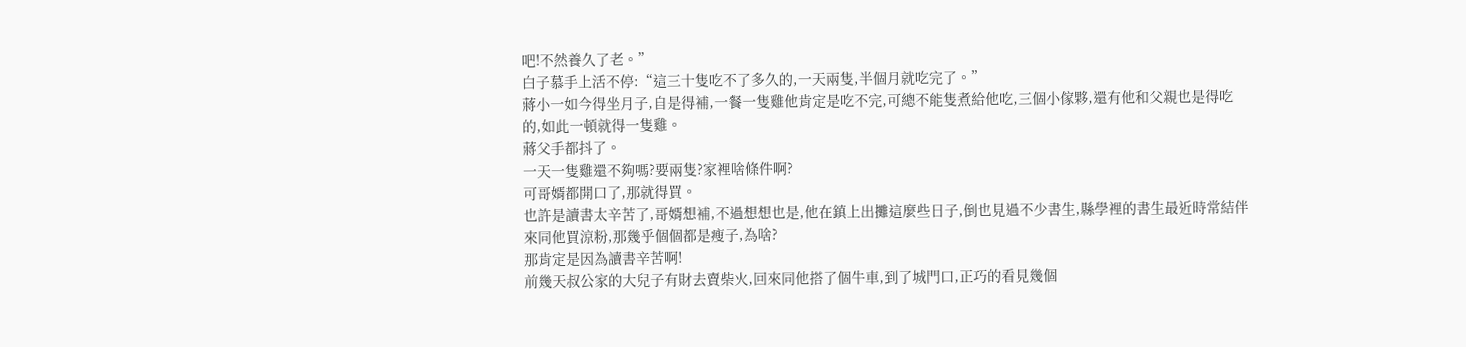吧!不然養久了老。”
白子慕手上活不停:“這三十隻吃不了多久的,一天兩隻,半個月就吃完了。”
蔣小一如今得坐月子,自是得補,一餐一隻雞他肯定是吃不完,可總不能隻煮給他吃,三個小傢夥,還有他和父親也是得吃的,如此一頓就得一隻雞。
蔣父手都抖了。
一天一隻雞還不夠嗎?要兩隻?家裡啥條件啊?
可哥婿都開口了,那就得買。
也許是讀書太辛苦了,哥婿想補,不過想想也是,他在鎮上出攤這麼些日子,倒也見過不少書生,縣學裡的書生最近時常結伴來同他買涼粉,那幾乎個個都是瘦子,為啥?
那肯定是因為讀書辛苦啊!
前幾天叔公家的大兒子有財去賣柴火,回來同他搭了個牛車,到了城門口,正巧的看見幾個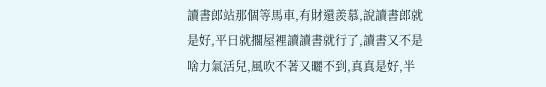讀書郎站那個等馬車,有財還羨慕,說讀書郎就是好,平日就擱屋裡讀讀書就行了,讀書又不是啥力氣活兒,風吹不著又曬不到,真真是好,半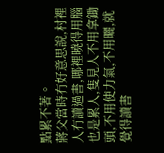點累不著。
蔣父當時冇好意思說,村裡人冇讀過書,哪裡曉得用腦也是累人,隻見人不用拿鋤頭,不用使力氣,不用曬,就覺得讀書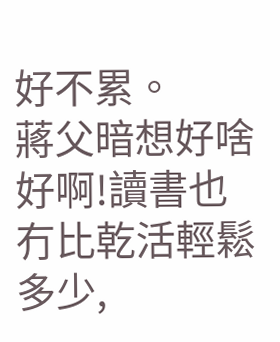好不累。
蔣父暗想好啥好啊!讀書也冇比乾活輕鬆多少,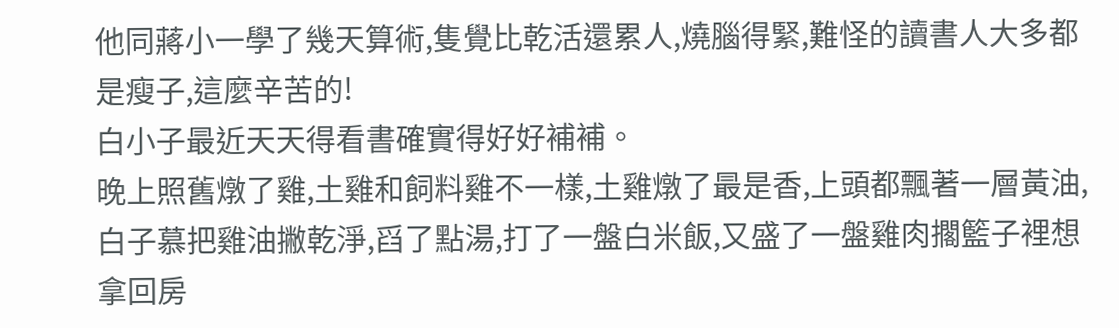他同蔣小一學了幾天算術,隻覺比乾活還累人,燒腦得緊,難怪的讀書人大多都是瘦子,這麼辛苦的!
白小子最近天天得看書確實得好好補補。
晚上照舊燉了雞,土雞和飼料雞不一樣,土雞燉了最是香,上頭都飄著一層黃油,白子慕把雞油撇乾淨,舀了點湯,打了一盤白米飯,又盛了一盤雞肉擱籃子裡想拿回房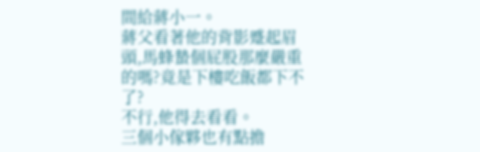間給蔣小一。
蔣父看著他的背影蹙起眉頭,馬蜂蟄個屁股那麼嚴重的嗎?竟是下樓吃飯都下不了?
不行,他得去看看。
三個小傢夥也有點擔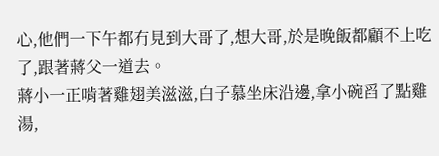心,他們一下午都冇見到大哥了,想大哥,於是晚飯都顧不上吃了,跟著蔣父一道去。
蔣小一正啃著雞翅美滋滋,白子慕坐床沿邊,拿小碗舀了點雞湯,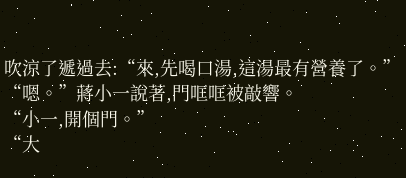吹涼了遞過去:“來,先喝口湯,這湯最有營養了。”
“嗯。”蔣小一說著,門哐哐被敲響。
“小一,開個門。”
“大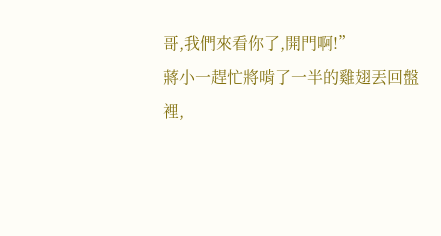哥,我們來看你了,開門啊!”
蔣小一趕忙將啃了一半的雞翅丟回盤裡,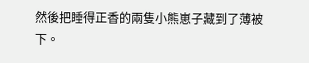然後把睡得正香的兩隻小熊崽子藏到了薄被下。